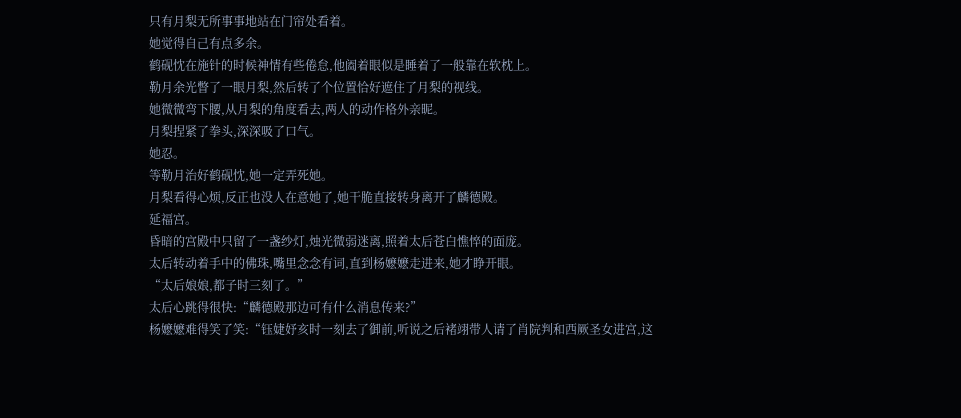只有月梨无所事事地站在门帘处看着。
她觉得自己有点多余。
鹤砚忱在施针的时候神情有些倦怠,他阖着眼似是睡着了一般靠在软枕上。
勒月余光瞥了一眼月梨,然后转了个位置恰好遮住了月梨的视线。
她微微弯下腰,从月梨的角度看去,两人的动作格外亲昵。
月梨捏紧了拳头,深深吸了口气。
她忍。
等勒月治好鹤砚忱,她一定弄死她。
月梨看得心烦,反正也没人在意她了,她干脆直接转身离开了麟德殿。
延福宫。
昏暗的宫殿中只留了一盏纱灯,烛光微弱迷离,照着太后苍白憔悴的面庞。
太后转动着手中的佛珠,嘴里念念有词,直到杨嬷嬷走进来,她才睁开眼。
“太后娘娘,都子时三刻了。”
太后心跳得很快:“麟德殿那边可有什么消息传来?”
杨嬷嬷难得笑了笑:“钰婕妤亥时一刻去了御前,听说之后褚翊带人请了肖院判和西厥圣女进宫,这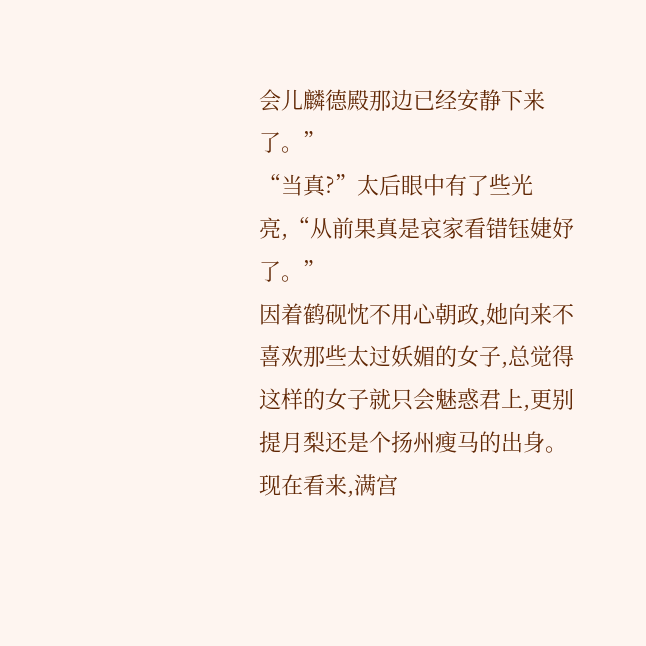会儿麟德殿那边已经安静下来了。”
“当真?”太后眼中有了些光亮,“从前果真是哀家看错钰婕妤了。”
因着鹤砚忱不用心朝政,她向来不喜欢那些太过妖媚的女子,总觉得这样的女子就只会魅惑君上,更别提月梨还是个扬州瘦马的出身。
现在看来,满宫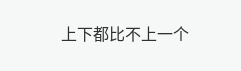上下都比不上一个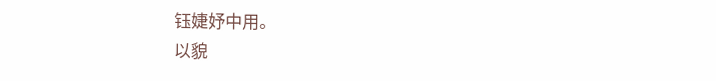钰婕妤中用。
以貌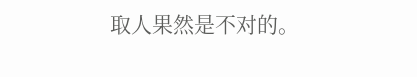取人果然是不对的。